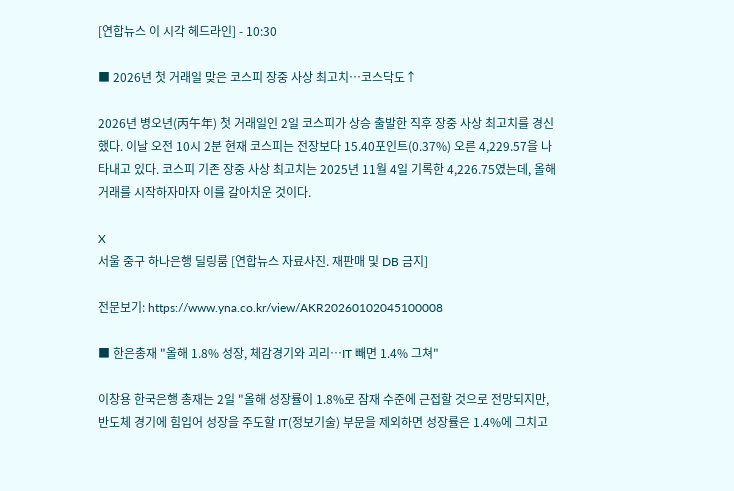[연합뉴스 이 시각 헤드라인] - 10:30

■ 2026년 첫 거래일 맞은 코스피 장중 사상 최고치…코스닥도↑

2026년 병오년(丙午年) 첫 거래일인 2일 코스피가 상승 출발한 직후 장중 사상 최고치를 경신했다. 이날 오전 10시 2분 현재 코스피는 전장보다 15.40포인트(0.37%) 오른 4,229.57을 나타내고 있다. 코스피 기존 장중 사상 최고치는 2025년 11월 4일 기록한 4,226.75였는데, 올해 거래를 시작하자마자 이를 갈아치운 것이다.

X
서울 중구 하나은행 딜링룸 [연합뉴스 자료사진. 재판매 및 DB 금지]

전문보기: https://www.yna.co.kr/view/AKR20260102045100008

■ 한은총재 "올해 1.8% 성장, 체감경기와 괴리…IT 빼면 1.4% 그쳐"

이창용 한국은행 총재는 2일 "올해 성장률이 1.8%로 잠재 수준에 근접할 것으로 전망되지만, 반도체 경기에 힘입어 성장을 주도할 IT(정보기술) 부문을 제외하면 성장률은 1.4%에 그치고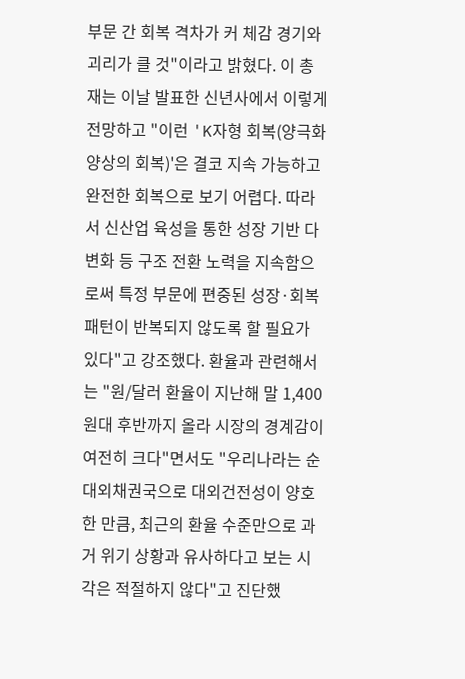부문 간 회복 격차가 커 체감 경기와 괴리가 클 것"이라고 밝혔다. 이 총재는 이날 발표한 신년사에서 이렇게 전망하고 "이런 'K자형 회복(양극화 양상의 회복)'은 결코 지속 가능하고 완전한 회복으로 보기 어렵다. 따라서 신산업 육성을 통한 성장 기반 다변화 등 구조 전환 노력을 지속함으로써 특정 부문에 편중된 성장·회복 패턴이 반복되지 않도록 할 필요가 있다"고 강조했다. 환율과 관련해서는 "원/달러 환율이 지난해 말 1,400원대 후반까지 올라 시장의 경계감이 여전히 크다"면서도 "우리나라는 순대외채권국으로 대외건전성이 양호한 만큼, 최근의 환율 수준만으로 과거 위기 상황과 유사하다고 보는 시각은 적절하지 않다"고 진단했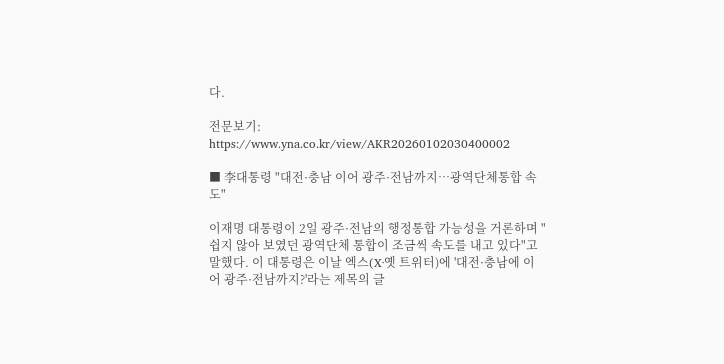다.

전문보기: https://www.yna.co.kr/view/AKR20260102030400002

■ 李대통령 "대전·충남 이어 광주·전남까지…광역단체통합 속도"

이재명 대통령이 2일 광주·전남의 행정통합 가능성을 거론하며 "쉽지 않아 보였던 광역단체 통합이 조금씩 속도를 내고 있다"고 말했다. 이 대통령은 이날 엑스(X·옛 트위터)에 '대전·충남에 이어 광주·전남까지?'라는 제목의 글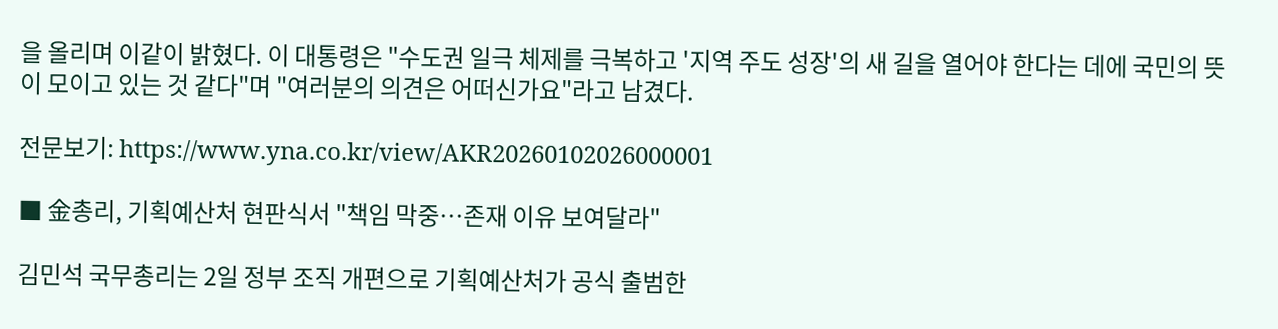을 올리며 이같이 밝혔다. 이 대통령은 "수도권 일극 체제를 극복하고 '지역 주도 성장'의 새 길을 열어야 한다는 데에 국민의 뜻이 모이고 있는 것 같다"며 "여러분의 의견은 어떠신가요"라고 남겼다.

전문보기: https://www.yna.co.kr/view/AKR20260102026000001

■ 金총리, 기획예산처 현판식서 "책임 막중…존재 이유 보여달라"

김민석 국무총리는 2일 정부 조직 개편으로 기획예산처가 공식 출범한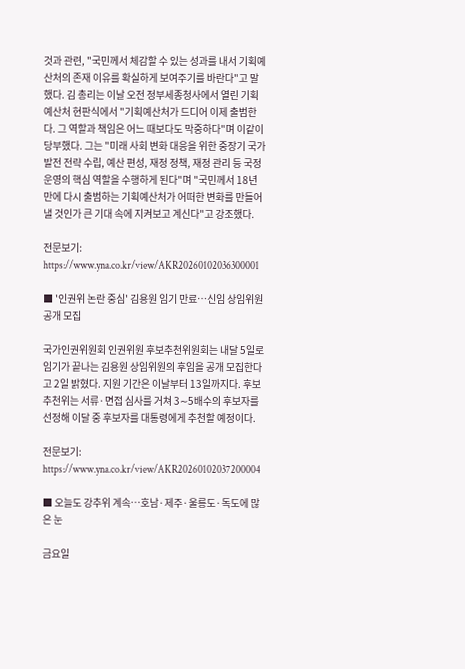것과 관련, "국민께서 체감할 수 있는 성과를 내서 기획예산처의 존재 이유를 확실하게 보여주기를 바란다"고 말했다. 김 총리는 이날 오전 정부세종청사에서 열린 기획예산처 현판식에서 "기획예산처가 드디어 이제 출범한다. 그 역할과 책임은 어느 때보다도 막중하다"며 이같이 당부했다. 그는 "미래 사회 변화 대응을 위한 중장기 국가 발전 전략 수립, 예산 편성, 재정 정책, 재정 관리 등 국정 운영의 핵심 역할을 수행하게 된다"며 "국민께서 18년 만에 다시 출범하는 기획예산처가 어떠한 변화를 만들어낼 것인가 큰 기대 속에 지켜보고 계신다"고 강조했다.

전문보기: https://www.yna.co.kr/view/AKR20260102036300001

■ '인권위 논란 중심' 김용원 임기 만료…신임 상임위원 공개 모집

국가인권위원회 인권위원 후보추천위원회는 내달 5일로 임기가 끝나는 김용원 상임위원의 후임을 공개 모집한다고 2일 밝혔다. 지원 기간은 이날부터 13일까지다. 후보추천위는 서류·면접 심사를 거쳐 3∼5배수의 후보자를 선정해 이달 중 후보자를 대통령에게 추천할 예정이다.

전문보기: https://www.yna.co.kr/view/AKR20260102037200004

■ 오늘도 강추위 계속…호남·제주·울릉도·독도에 많은 눈

금요일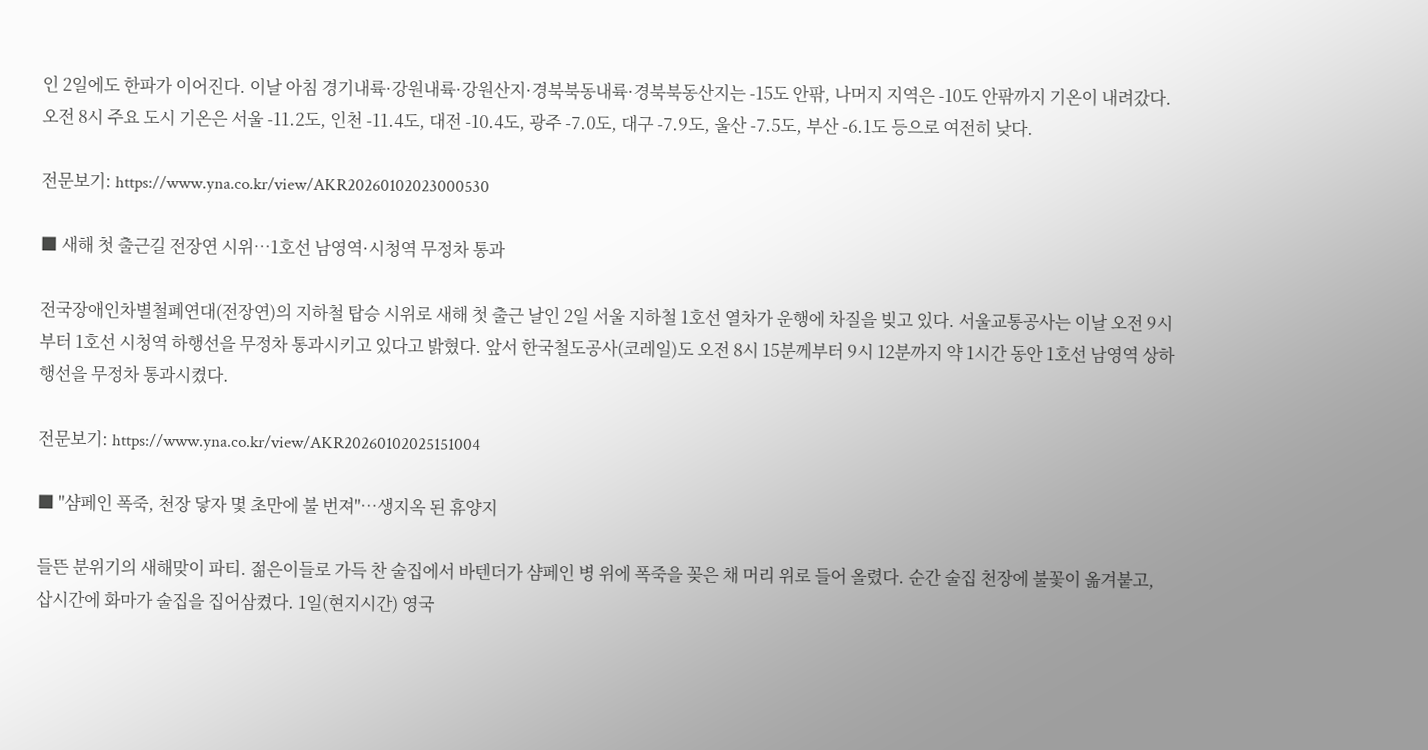인 2일에도 한파가 이어진다. 이날 아침 경기내륙·강원내륙·강원산지·경북북동내륙·경북북동산지는 -15도 안팎, 나머지 지역은 -10도 안팎까지 기온이 내려갔다. 오전 8시 주요 도시 기온은 서울 -11.2도, 인천 -11.4도, 대전 -10.4도, 광주 -7.0도, 대구 -7.9도, 울산 -7.5도, 부산 -6.1도 등으로 여전히 낮다.

전문보기: https://www.yna.co.kr/view/AKR20260102023000530

■ 새해 첫 출근길 전장연 시위…1호선 남영역·시청역 무정차 통과

전국장애인차별철폐연대(전장연)의 지하철 탑승 시위로 새해 첫 출근 날인 2일 서울 지하철 1호선 열차가 운행에 차질을 빚고 있다. 서울교통공사는 이날 오전 9시부터 1호선 시청역 하행선을 무정차 통과시키고 있다고 밝혔다. 앞서 한국철도공사(코레일)도 오전 8시 15분께부터 9시 12분까지 약 1시간 동안 1호선 남영역 상하행선을 무정차 통과시켰다.

전문보기: https://www.yna.co.kr/view/AKR20260102025151004

■ "샴페인 폭죽, 천장 닿자 몇 초만에 불 번져"…생지옥 된 휴양지

들뜬 분위기의 새해맞이 파티. 젊은이들로 가득 찬 술집에서 바텐더가 샴페인 병 위에 폭죽을 꽂은 채 머리 위로 들어 올렸다. 순간 술집 천장에 불꽃이 옮겨붙고, 삽시간에 화마가 술집을 집어삼켰다. 1일(현지시간) 영국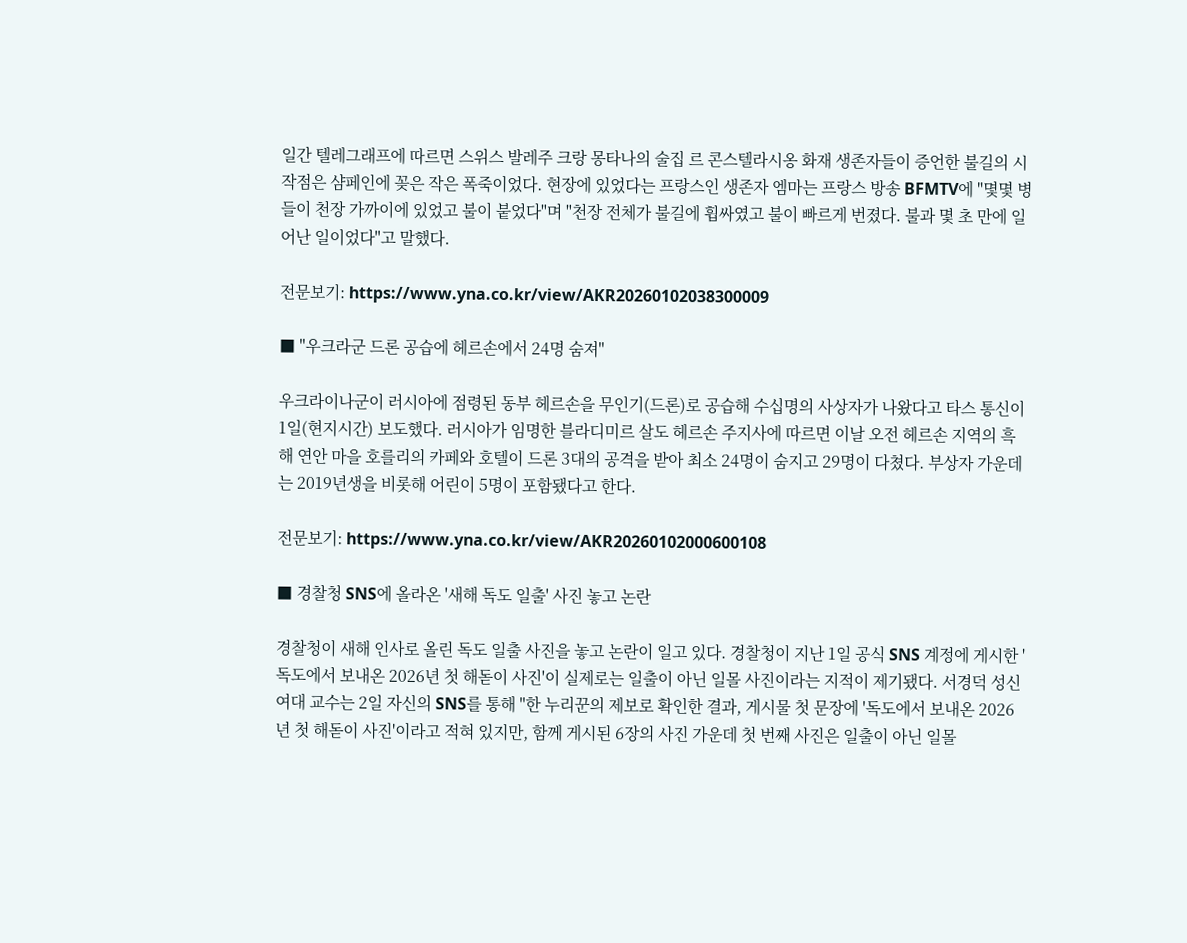일간 텔레그래프에 따르면 스위스 발레주 크랑 몽타나의 술집 르 콘스텔라시옹 화재 생존자들이 증언한 불길의 시작점은 샴페인에 꽂은 작은 폭죽이었다. 현장에 있었다는 프랑스인 생존자 엠마는 프랑스 방송 BFMTV에 "몇몇 병들이 천장 가까이에 있었고 불이 붙었다"며 "천장 전체가 불길에 휩싸였고 불이 빠르게 번졌다. 불과 몇 초 만에 일어난 일이었다"고 말했다.

전문보기: https://www.yna.co.kr/view/AKR20260102038300009

■ "우크라군 드론 공습에 헤르손에서 24명 숨져"

우크라이나군이 러시아에 점령된 동부 헤르손을 무인기(드론)로 공습해 수십명의 사상자가 나왔다고 타스 통신이 1일(현지시간) 보도했다. 러시아가 임명한 블라디미르 살도 헤르손 주지사에 따르면 이날 오전 헤르손 지역의 흑해 연안 마을 호를리의 카페와 호텔이 드론 3대의 공격을 받아 최소 24명이 숨지고 29명이 다쳤다. 부상자 가운데는 2019년생을 비롯해 어린이 5명이 포함됐다고 한다.

전문보기: https://www.yna.co.kr/view/AKR20260102000600108

■ 경찰청 SNS에 올라온 '새해 독도 일출' 사진 놓고 논란

경찰청이 새해 인사로 올린 독도 일출 사진을 놓고 논란이 일고 있다. 경찰청이 지난 1일 공식 SNS 계정에 게시한 '독도에서 보내온 2026년 첫 해돋이 사진'이 실제로는 일출이 아닌 일몰 사진이라는 지적이 제기됐다. 서경덕 성신여대 교수는 2일 자신의 SNS를 통해 "한 누리꾼의 제보로 확인한 결과, 게시물 첫 문장에 '독도에서 보내온 2026년 첫 해돋이 사진'이라고 적혀 있지만, 함께 게시된 6장의 사진 가운데 첫 번째 사진은 일출이 아닌 일몰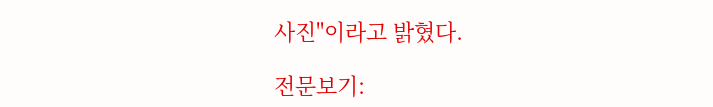사진"이라고 밝혔다.

전문보기: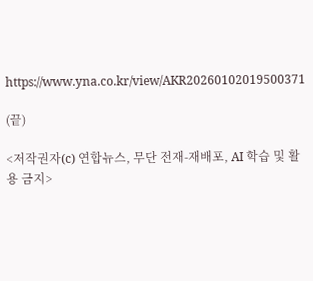https://www.yna.co.kr/view/AKR20260102019500371

(끝)

<저작권자(c) 연합뉴스, 무단 전재-재배포, AI 학습 및 활용 금지>